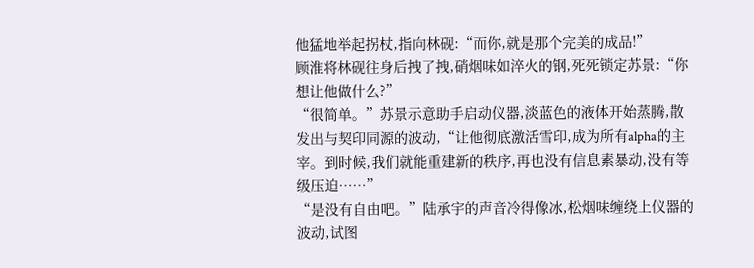他猛地举起拐杖,指向林砚:“而你,就是那个完美的成品!”
顾淮将林砚往身后拽了拽,硝烟味如淬火的钢,死死锁定苏景:“你想让他做什么?”
“很简单。”苏景示意助手启动仪器,淡蓝色的液体开始蒸腾,散发出与契印同源的波动,“让他彻底激活雪印,成为所有alpha的主宰。到时候,我们就能重建新的秩序,再也没有信息素暴动,没有等级压迫……”
“是没有自由吧。”陆承宇的声音冷得像冰,松烟味缠绕上仪器的波动,试图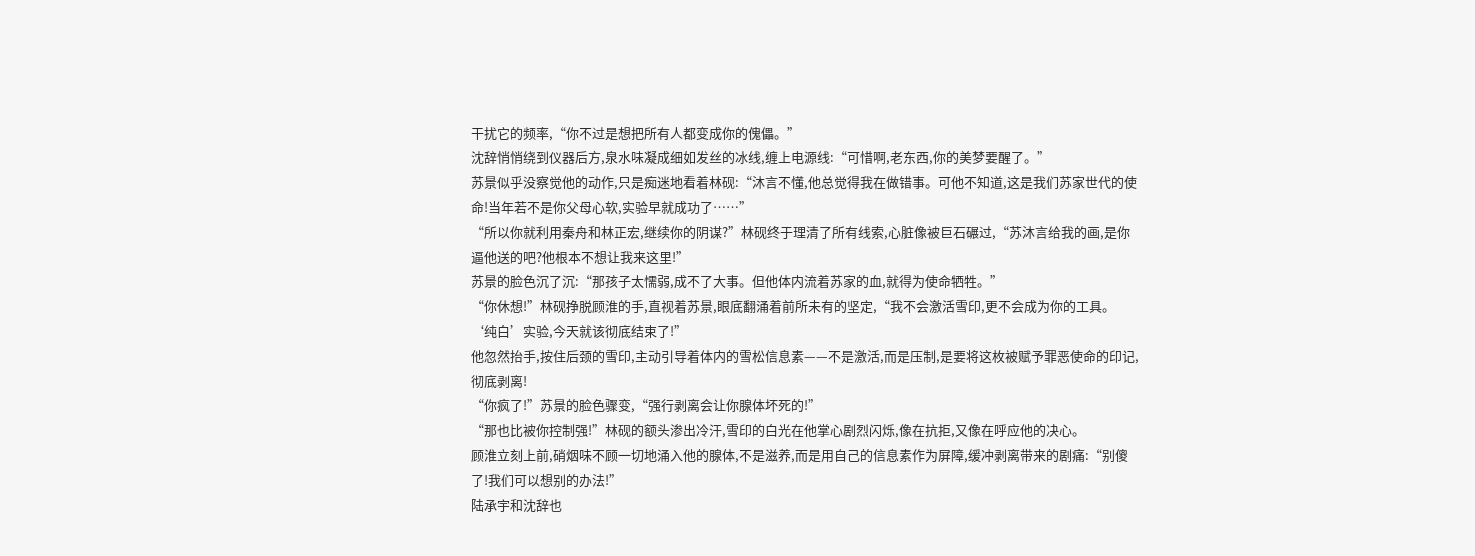干扰它的频率,“你不过是想把所有人都变成你的傀儡。”
沈辞悄悄绕到仪器后方,泉水味凝成细如发丝的冰线,缠上电源线:“可惜啊,老东西,你的美梦要醒了。”
苏景似乎没察觉他的动作,只是痴迷地看着林砚:“沐言不懂,他总觉得我在做错事。可他不知道,这是我们苏家世代的使命!当年若不是你父母心软,实验早就成功了……”
“所以你就利用秦舟和林正宏,继续你的阴谋?”林砚终于理清了所有线索,心脏像被巨石碾过,“苏沐言给我的画,是你逼他送的吧?他根本不想让我来这里!”
苏景的脸色沉了沉:“那孩子太懦弱,成不了大事。但他体内流着苏家的血,就得为使命牺牲。”
“你休想!”林砚挣脱顾淮的手,直视着苏景,眼底翻涌着前所未有的坚定,“我不会激活雪印,更不会成为你的工具。‘纯白’实验,今天就该彻底结束了!”
他忽然抬手,按住后颈的雪印,主动引导着体内的雪松信息素——不是激活,而是压制,是要将这枚被赋予罪恶使命的印记,彻底剥离!
“你疯了!”苏景的脸色骤变,“强行剥离会让你腺体坏死的!”
“那也比被你控制强!”林砚的额头渗出冷汗,雪印的白光在他掌心剧烈闪烁,像在抗拒,又像在呼应他的决心。
顾淮立刻上前,硝烟味不顾一切地涌入他的腺体,不是滋养,而是用自己的信息素作为屏障,缓冲剥离带来的剧痛:“别傻了!我们可以想别的办法!”
陆承宇和沈辞也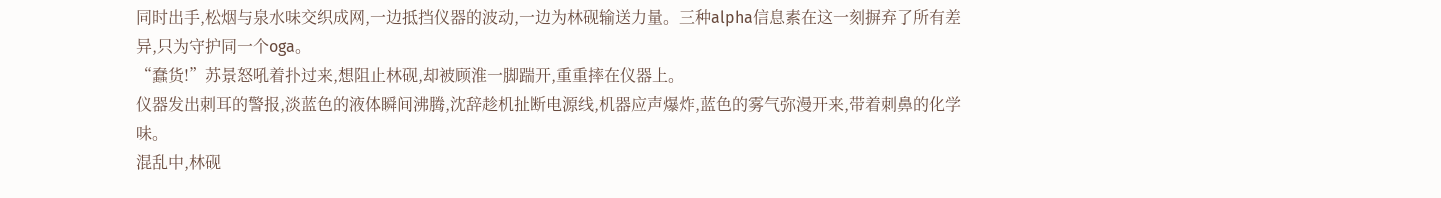同时出手,松烟与泉水味交织成网,一边抵挡仪器的波动,一边为林砚输送力量。三种alpha信息素在这一刻摒弃了所有差异,只为守护同一个oga。
“蠢货!”苏景怒吼着扑过来,想阻止林砚,却被顾淮一脚踹开,重重摔在仪器上。
仪器发出刺耳的警报,淡蓝色的液体瞬间沸腾,沈辞趁机扯断电源线,机器应声爆炸,蓝色的雾气弥漫开来,带着刺鼻的化学味。
混乱中,林砚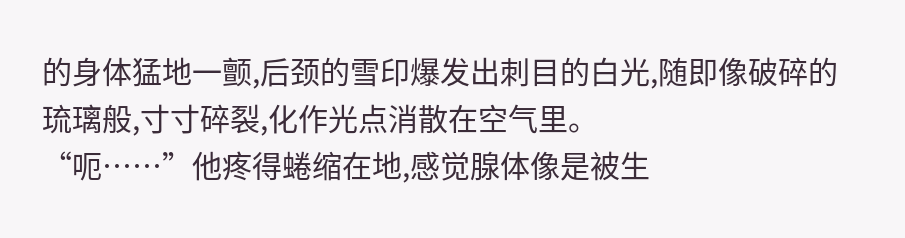的身体猛地一颤,后颈的雪印爆发出刺目的白光,随即像破碎的琉璃般,寸寸碎裂,化作光点消散在空气里。
“呃……”他疼得蜷缩在地,感觉腺体像是被生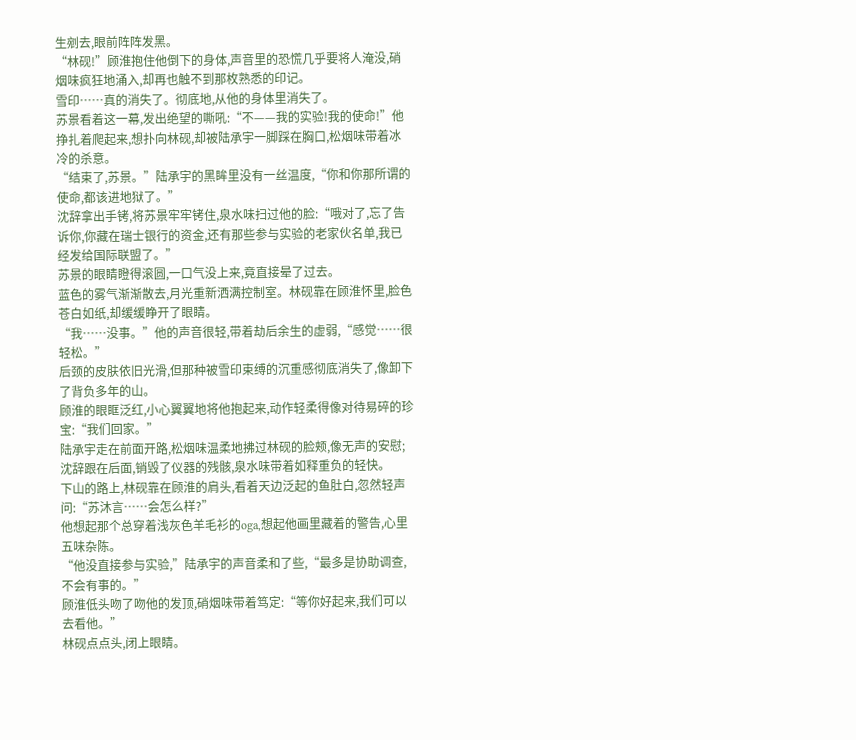生剜去,眼前阵阵发黑。
“林砚!”顾淮抱住他倒下的身体,声音里的恐慌几乎要将人淹没,硝烟味疯狂地涌入,却再也触不到那枚熟悉的印记。
雪印……真的消失了。彻底地,从他的身体里消失了。
苏景看着这一幕,发出绝望的嘶吼:“不——我的实验!我的使命!”他挣扎着爬起来,想扑向林砚,却被陆承宇一脚踩在胸口,松烟味带着冰冷的杀意。
“结束了,苏景。”陆承宇的黑眸里没有一丝温度,“你和你那所谓的使命,都该进地狱了。”
沈辞拿出手铐,将苏景牢牢铐住,泉水味扫过他的脸:“哦对了,忘了告诉你,你藏在瑞士银行的资金,还有那些参与实验的老家伙名单,我已经发给国际联盟了。”
苏景的眼睛瞪得滚圆,一口气没上来,竟直接晕了过去。
蓝色的雾气渐渐散去,月光重新洒满控制室。林砚靠在顾淮怀里,脸色苍白如纸,却缓缓睁开了眼睛。
“我……没事。”他的声音很轻,带着劫后余生的虚弱,“感觉……很轻松。”
后颈的皮肤依旧光滑,但那种被雪印束缚的沉重感彻底消失了,像卸下了背负多年的山。
顾淮的眼眶泛红,小心翼翼地将他抱起来,动作轻柔得像对待易碎的珍宝:“我们回家。”
陆承宇走在前面开路,松烟味温柔地拂过林砚的脸颊,像无声的安慰;沈辞跟在后面,销毁了仪器的残骸,泉水味带着如释重负的轻快。
下山的路上,林砚靠在顾淮的肩头,看着天边泛起的鱼肚白,忽然轻声问:“苏沐言……会怎么样?”
他想起那个总穿着浅灰色羊毛衫的oga,想起他画里藏着的警告,心里五味杂陈。
“他没直接参与实验,”陆承宇的声音柔和了些,“最多是协助调查,不会有事的。”
顾淮低头吻了吻他的发顶,硝烟味带着笃定:“等你好起来,我们可以去看他。”
林砚点点头,闭上眼睛。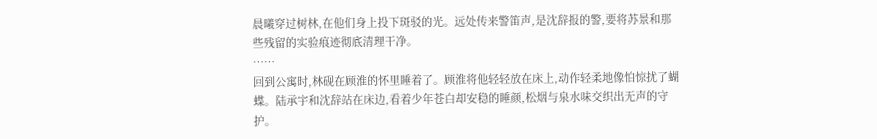晨曦穿过树林,在他们身上投下斑驳的光。远处传来警笛声,是沈辞报的警,要将苏景和那些残留的实验痕迹彻底清理干净。
……
回到公寓时,林砚在顾淮的怀里睡着了。顾淮将他轻轻放在床上,动作轻柔地像怕惊扰了蝴蝶。陆承宇和沈辞站在床边,看着少年苍白却安稳的睡颜,松烟与泉水味交织出无声的守护。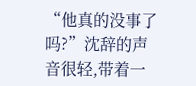“他真的没事了吗?”沈辞的声音很轻,带着一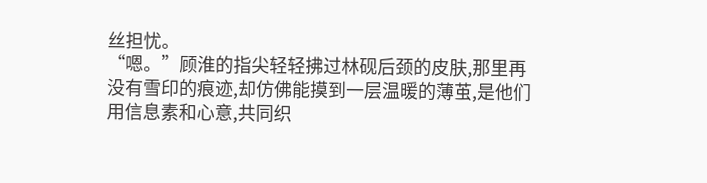丝担忧。
“嗯。”顾淮的指尖轻轻拂过林砚后颈的皮肤,那里再没有雪印的痕迹,却仿佛能摸到一层温暖的薄茧,是他们用信息素和心意,共同织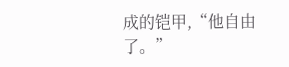成的铠甲,“他自由了。”